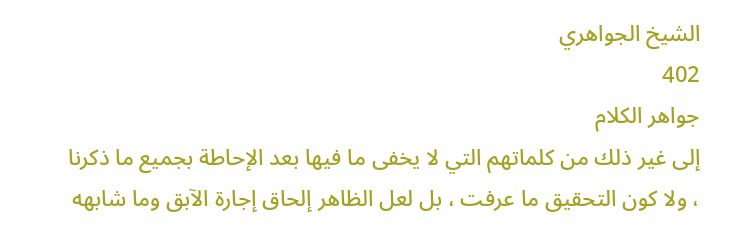الشيخ الجواهري
402
جواهر الكلام
إلى غير ذلك من كلماتهم التي لا يخفى ما فيها بعد الإحاطة بجميع ما ذكرنا ، ولا كون التحقيق ما عرفت ، بل لعل الظاهر إلحاق إجارة الآبق وما شابهه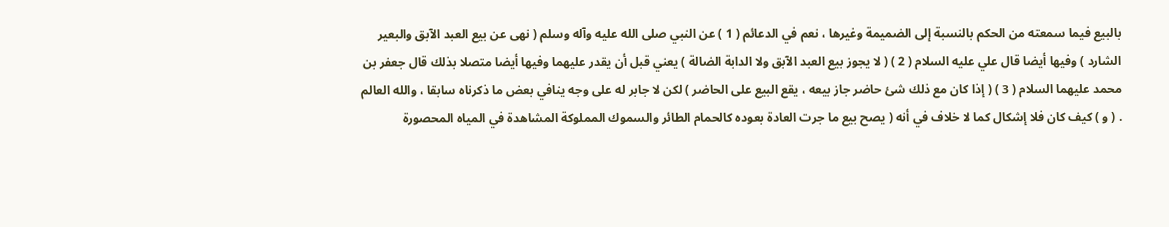بالبيع فيما سمعته من الحكم بالنسبة إلى الضميمة وغيرها ، نعم في الدعائم ( 1 ) عن النبي صلى الله عليه وآله وسلم ( نهى عن بيع العبد الآبق والبعير الشارد ) وفيها أيضا قال علي عليه السلام ( 2 ) ( لا يجوز بيع العبد الآبق ولا الدابة الضالة ) يعني قبل أن يقدر عليهما وفيها أيضا متصلا بذلك قال جعفر بن محمد عليهما السلام ( 3 ) ( إذا كان مع ذلك شئ حاضر جاز بيعه ، يقع البيع على الحاضر ) لكن لا جابر له على وجه ينافي بعض ما ذكرناه سابقا ، والله العالم . ( و ) كيف كان فلا إشكال كما لا خلاف في أنه ( يصح بيع ما جرت العادة بعوده كالحمام الطائر والسموك المملوكة المشاهدة في المياه المحصورة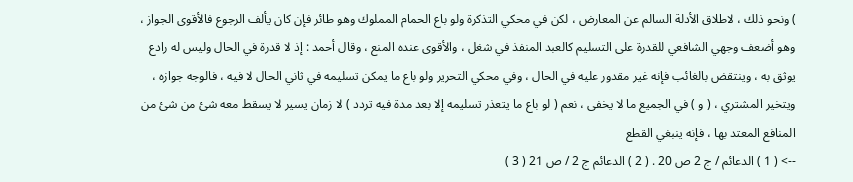) ونحو ذلك ، لاطلاق الأدلة السالم عن المعارض ، لكن في محكي التذكرة ولو باع الحمام المملوك وهو طائر فإن كان يألف الرجوع فالأقوى الجواز ، وهو أضعف وجهي الشافعي للقدرة على التسليم كالعبد المنفذ في شغل ، والأقوى عنده المنع ، وقال أحمد : إذ لا قدرة في الحال وليس له رادع يوثق به ، وينتقض بالغائب فإنه غير مقدور عليه في الحال ، وفي محكي التحرير ولو باع ما يمكن تسليمه في ثاني الحال لا فيه ، فالوجه جوازه ، ويتخير المشتري ، ( و ) في الجميع ما لا يخفى ، نعم ( لو باع ما يتعذر تسليمه إلا بعد مدة فيه تردد ) لا زمان يسير لا يسقط معه شئ من شئ من المنافع المعتد بها ، فإنه ينبغي القطع
--> ( 1 ) الدعائم / ج 2 ص 20 . ( 2 ) الدعائم ج 2 / ص 21 ( 3 )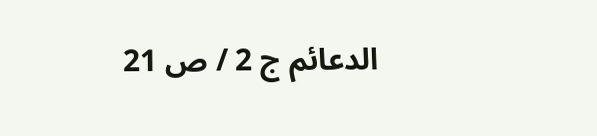الدعائم ج 2 / ص 21